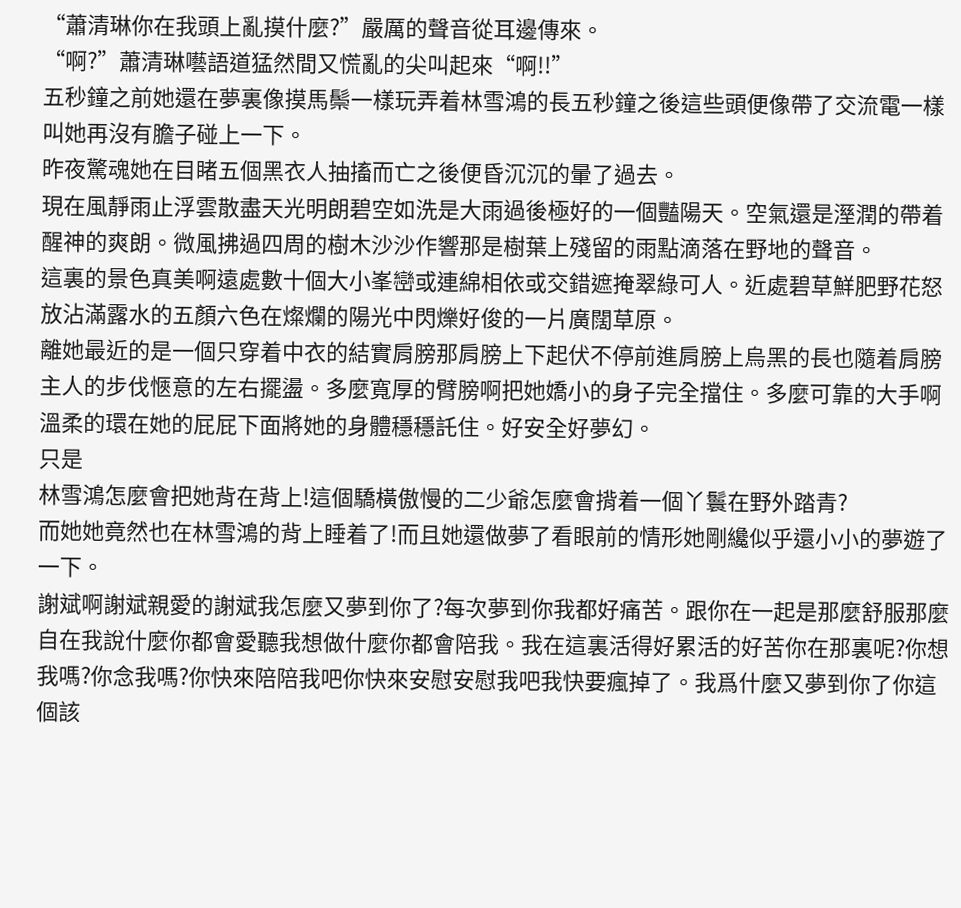“蕭清琳你在我頭上亂摸什麼?”嚴厲的聲音從耳邊傳來。
“啊?”蕭清琳囈語道猛然間又慌亂的尖叫起來“啊!!”
五秒鐘之前她還在夢裏像摸馬鬃一樣玩弄着林雪鴻的長五秒鐘之後這些頭便像帶了交流電一樣叫她再沒有膽子碰上一下。
昨夜驚魂她在目睹五個黑衣人抽搐而亡之後便昏沉沉的暈了過去。
現在風靜雨止浮雲散盡天光明朗碧空如洗是大雨過後極好的一個豔陽天。空氣還是溼潤的帶着醒神的爽朗。微風拂過四周的樹木沙沙作響那是樹葉上殘留的雨點滴落在野地的聲音。
這裏的景色真美啊遠處數十個大小峯巒或連綿相依或交錯遮掩翠綠可人。近處碧草鮮肥野花怒放沾滿露水的五顏六色在燦爛的陽光中閃爍好俊的一片廣闊草原。
離她最近的是一個只穿着中衣的結實肩膀那肩膀上下起伏不停前進肩膀上烏黑的長也隨着肩膀主人的步伐愜意的左右擺盪。多麼寬厚的臂膀啊把她嬌小的身子完全擋住。多麼可靠的大手啊溫柔的環在她的屁屁下面將她的身體穩穩託住。好安全好夢幻。
只是
林雪鴻怎麼會把她背在背上!這個驕橫傲慢的二少爺怎麼會揹着一個丫鬟在野外踏青?
而她她竟然也在林雪鴻的背上睡着了!而且她還做夢了看眼前的情形她剛纔似乎還小小的夢遊了一下。
謝斌啊謝斌親愛的謝斌我怎麼又夢到你了?每次夢到你我都好痛苦。跟你在一起是那麼舒服那麼自在我說什麼你都會愛聽我想做什麼你都會陪我。我在這裏活得好累活的好苦你在那裏呢?你想我嗎?你念我嗎?你快來陪陪我吧你快來安慰安慰我吧我快要瘋掉了。我爲什麼又夢到你了你這個該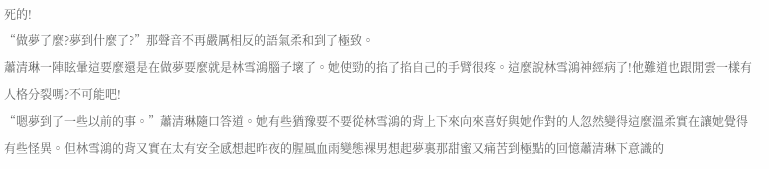死的!
“做夢了麼?夢到什麼了?”那聲音不再嚴厲相反的語氣柔和到了極致。
蕭清琳一陣眩暈這要麼還是在做夢要麼就是林雪鴻腦子壞了。她使勁的掐了掐自己的手臂很疼。這麼說林雪鴻神經病了!他難道也跟閒雲一樣有人格分裂嗎?不可能吧!
“嗯夢到了一些以前的事。”蕭清琳隨口答道。她有些猶豫要不要從林雪鴻的背上下來向來喜好與她作對的人忽然變得這麼溫柔實在讓她覺得有些怪異。但林雪鴻的背又實在太有安全感想起昨夜的腥風血雨變態裸男想起夢裏那甜蜜又痛苦到極點的回憶蕭清琳下意識的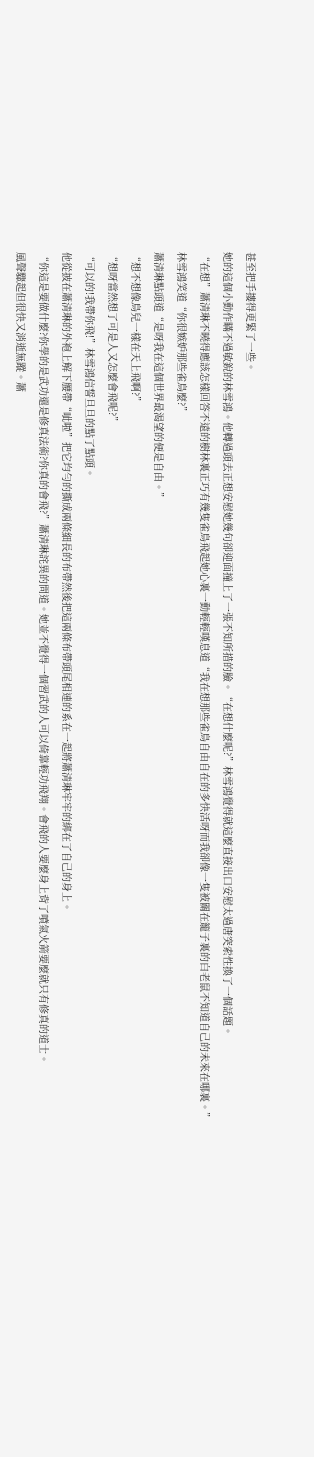甚至把手摟得更緊了一些。
她的這個小動作瞞不過敏銳的林雪鴻。他轉過頭去正想安慰她幾句卻迎面撞上了一張不知所措的臉。“在想什麼呢?”林雪鴻覺得就這麼直接出口安慰太過唐突索性換了一個話題。
“在想”蕭清琳不曉得應該怎樣回答不遠的樹林裏正巧有幾隻雀鳥飛起她心裏一動輕輕嘆息道“我在想那些雀鳥自由自在的多快活呀而我卻像一隻被關在籠子裏的白老鼠不知道自己的未來在哪裏。”
林雪鴻笑道“你很嫉妒那些雀鳥麼?”
蕭清琳點頭道“是呀我在這個世界最渴望的便是自由。”
“想不想像鳥兒一樣在天上飛啊?”
“想呀當然想了可是人又怎麼會飛呢?”
“可以的!我帶你飛!”林雪鴻信誓旦旦的點了點頭。
他從披在蕭清琳的外袍上解下腰帶“呲啦”把它均勻的撕成兩條細長的布帶然後把這兩條布帶頭尾相連的系在一起將蕭清琳牢牢的綁在了自己的身上。
“你這是要做什麼?你學的是武功還是修真法術?你真的會飛?”蕭清琳詫異的問道。她並不覺得一個習武的人可以倚靠輕功飛翔。會飛的人要麼身上背了噴氣火箭要麼就只有修真的道士。
風聲驟起但很快又消逝無蹤。蕭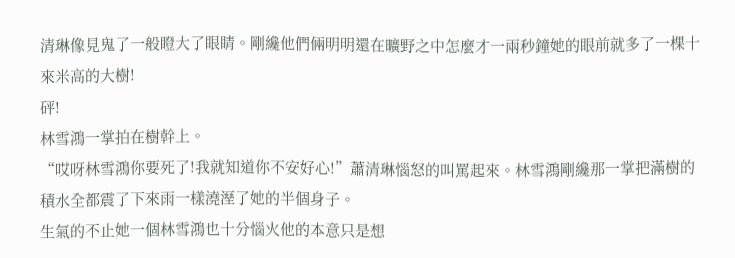清琳像見鬼了一般瞪大了眼睛。剛纔他們倆明明還在曠野之中怎麼才一兩秒鐘她的眼前就多了一棵十來米高的大樹!
砰!
林雪鴻一掌拍在樹幹上。
“哎呀林雪鴻你要死了!我就知道你不安好心!”蕭清琳惱怒的叫罵起來。林雪鴻剛纔那一掌把滿樹的積水全都震了下來雨一樣澆溼了她的半個身子。
生氣的不止她一個林雪鴻也十分惱火他的本意只是想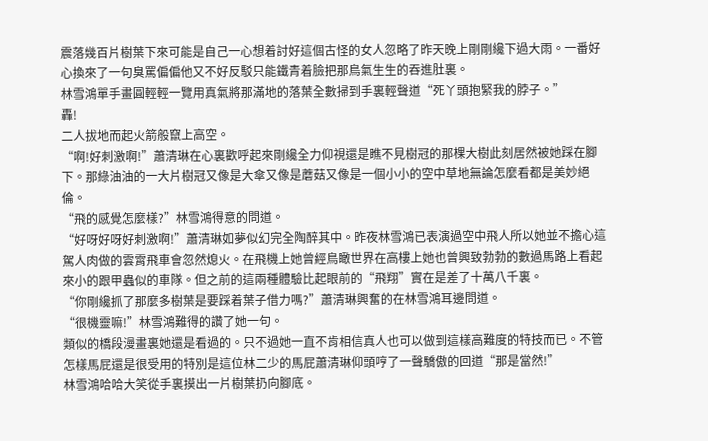震落幾百片樹葉下來可能是自己一心想着討好這個古怪的女人忽略了昨天晚上剛剛纔下過大雨。一番好心換來了一句臭罵偏偏他又不好反駁只能鐵青着臉把那鳥氣生生的吞進肚裏。
林雪鴻單手畫圓輕輕一覽用真氣將那滿地的落葉全數掃到手裏輕聲道“死丫頭抱緊我的脖子。”
轟!
二人拔地而起火箭般竄上高空。
“啊!好刺激啊!”蕭清琳在心裏歡呼起來剛纔全力仰視還是瞧不見樹冠的那棵大樹此刻居然被她踩在腳下。那綠油油的一大片樹冠又像是大傘又像是蘑菇又像是一個小小的空中草地無論怎麼看都是美妙絕倫。
“飛的感覺怎麼樣?”林雪鴻得意的問道。
“好呀好呀好刺激啊!”蕭清琳如夢似幻完全陶醉其中。昨夜林雪鴻已表演過空中飛人所以她並不擔心這駕人肉做的雲霄飛車會忽然熄火。在飛機上她曾經鳥瞰世界在高樓上她也曾興致勃勃的數過馬路上看起來小的跟甲蟲似的車隊。但之前的這兩種體驗比起眼前的“飛翔”實在是差了十萬八千裏。
“你剛纔抓了那麼多樹葉是要踩着葉子借力嗎?”蕭清琳興奮的在林雪鴻耳邊問道。
“很機靈嘛!”林雪鴻難得的讚了她一句。
類似的橋段漫畫裏她還是看過的。只不過她一直不肯相信真人也可以做到這樣高難度的特技而已。不管怎樣馬屁還是很受用的特別是這位林二少的馬屁蕭清琳仰頭哼了一聲驕傲的回道“那是當然!”
林雪鴻哈哈大笑從手裏摸出一片樹葉扔向腳底。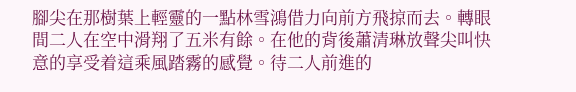腳尖在那樹葉上輕靈的一點林雪鴻借力向前方飛掠而去。轉眼間二人在空中滑翔了五米有餘。在他的背後蕭清琳放聲尖叫快意的享受着這乘風踏霧的感覺。待二人前進的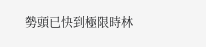勢頭已快到極限時林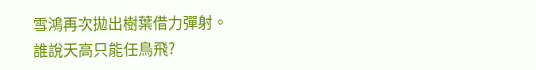雪鴻再次拋出樹葉借力彈射。
誰說天高只能任鳥飛?